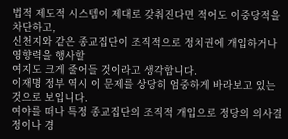법적 제도적 시스템이 제대로 갖춰진다면 적어도 이중당적을 차단하고,
신천지와 같은 종교집단이 조직적으로 정치권에 개입하거나 영향력을 행사할
여지도 크게 줄어들 것이라고 생각합니다.
이재명 정부 역시 이 문제를 상당히 엄중하게 바라보고 있는 것으로 보입니다.
여야를 떠나 특정 종교집단의 조직적 개입으로 정당의 의사결정이나 경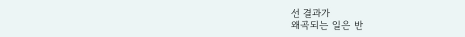선 결과가
왜곡되는 일은 반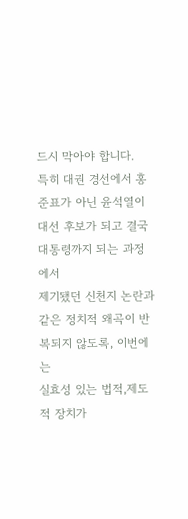드시 막아야 합니다.
특히 대권 경선에서 홍준표가 아닌 윤석열이 대선 후보가 되고 결국 대통령까지 되는 과정에서
제기됐던 신천지 논란과 같은 정치적 왜곡이 반복되지 않도록, 이번에는
실효성 있는 법적,제도적 장치가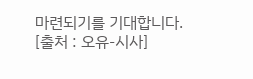마련되기를 기대합니다.
[출처 : 오유-시사]